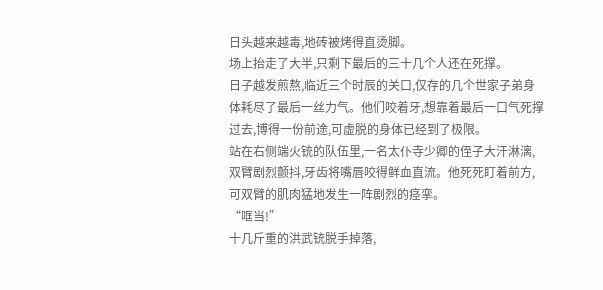日头越来越毒,地砖被烤得直烫脚。
场上抬走了大半,只剩下最后的三十几个人还在死撑。
日子越发煎熬,临近三个时辰的关口,仅存的几个世家子弟身体耗尽了最后一丝力气。他们咬着牙,想靠着最后一口气死撑过去,博得一份前途,可虚脱的身体已经到了极限。
站在右侧端火铳的队伍里,一名太仆寺少卿的侄子大汗淋漓,双臂剧烈颤抖,牙齿将嘴唇咬得鲜血直流。他死死盯着前方,可双臂的肌肉猛地发生一阵剧烈的痉挛。
“哐当!”
十几斤重的洪武铳脱手掉落,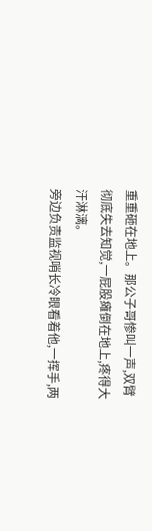重重砸在地上。那公子哥惨叫一声,双臂彻底失去知觉,一屁股瘫倒在地上,疼得大汗淋漓。
旁边负责监视哨长冷眼看着他,一挥手,两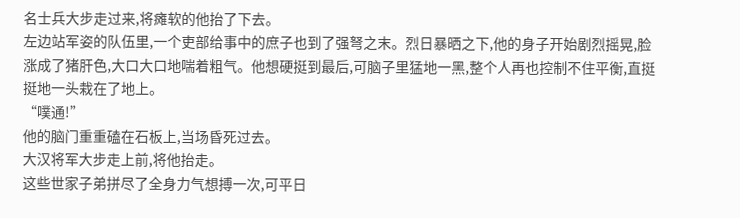名士兵大步走过来,将瘫软的他抬了下去。
左边站军姿的队伍里,一个吏部给事中的庶子也到了强弩之末。烈日暴晒之下,他的身子开始剧烈摇晃,脸涨成了猪肝色,大口大口地喘着粗气。他想硬挺到最后,可脑子里猛地一黑,整个人再也控制不住平衡,直挺挺地一头栽在了地上。
“噗通!”
他的脑门重重磕在石板上,当场昏死过去。
大汉将军大步走上前,将他抬走。
这些世家子弟拼尽了全身力气想搏一次,可平日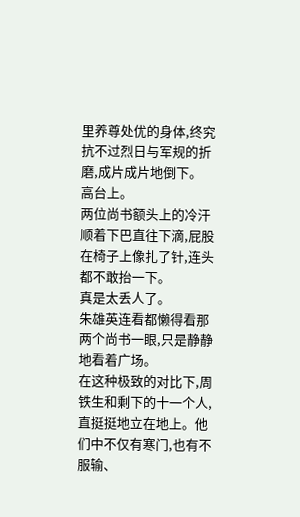里养尊处优的身体,终究抗不过烈日与军规的折磨,成片成片地倒下。
高台上。
两位尚书额头上的冷汗顺着下巴直往下滴,屁股在椅子上像扎了针,连头都不敢抬一下。
真是太丢人了。
朱雄英连看都懒得看那两个尚书一眼,只是静静地看着广场。
在这种极致的对比下,周铁生和剩下的十一个人,直挺挺地立在地上。他们中不仅有寒门,也有不服输、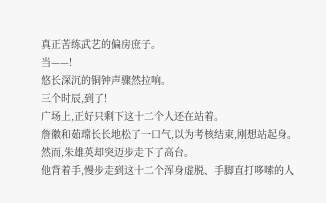真正苦练武艺的偏房庶子。
当——!
悠长深沉的铜钟声骤然拉响。
三个时辰,到了!
广场上,正好只剩下这十二个人还在站着。
詹徽和茹瑺长长地松了一口气,以为考核结束,刚想站起身。
然而,朱雄英却突迈步走下了高台。
他背着手,慢步走到这十二个浑身虚脱、手脚直打哆嗦的人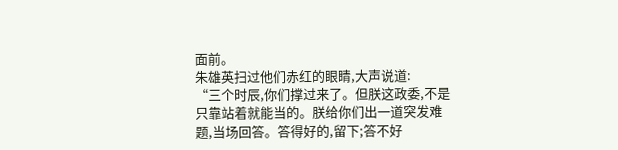面前。
朱雄英扫过他们赤红的眼睛,大声说道:
“三个时辰,你们撑过来了。但朕这政委,不是只靠站着就能当的。朕给你们出一道突发难题,当场回答。答得好的,留下;答不好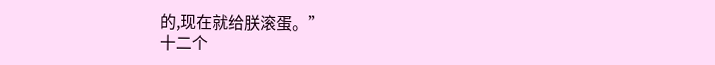的,现在就给朕滚蛋。”
十二个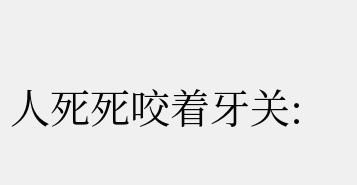人死死咬着牙关: